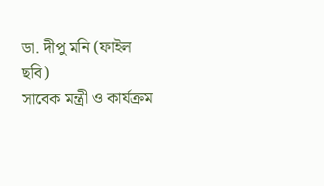ডা. দীপু মনি (ফাইল ছবি)
সাবেক মন্ত্রী ও কার্যক্রম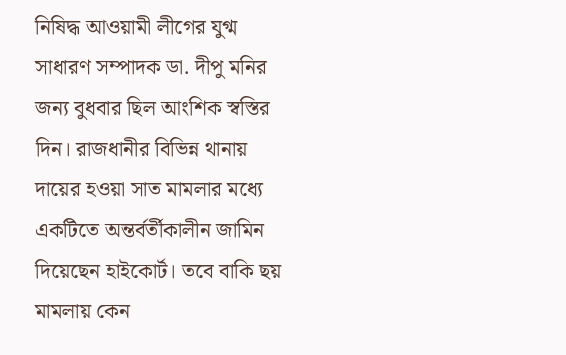নিষিদ্ধ আওয়ামী লীগের যুগ্ম সাধারণ সম্পাদক ডা. দীপু মনির জন্য বুধবার ছিল আংশিক স্বস্তির দিন। রাজধানীর বিভিন্ন থানায় দায়ের হওয়া সাত মামলার মধ্যে একটিতে অন্তর্বর্তীকালীন জামিন দিয়েছেন হাইকোর্ট। তবে বাকি ছয় মামলায় কেন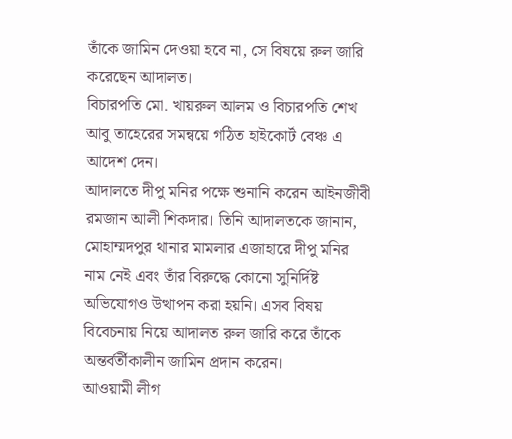তাঁকে জামিন দেওয়া হবে না, সে বিষয়ে রুল জারি করেছেন আদালত।
বিচারপতি মো. খায়রুল আলম ও বিচারপতি শেখ আবু তাহেরের সমন্বয়ে গঠিত হাইকোর্ট বেঞ্চ এ আদেশ দেন।
আদালতে দীপু মনির পক্ষে শুনানি করেন আইনজীবী রমজান আলী শিকদার। তিনি আদালতকে জানান, মোহাম্মদপুর থানার মামলার এজাহারে দীপু মনির নাম নেই এবং তাঁর বিরুদ্ধে কোনো সুনির্দিষ্ট অভিযোগও উত্থাপন করা হয়নি। এসব বিষয় বিবেচনায় নিয়ে আদালত রুল জারি করে তাঁকে অন্তর্বর্তীকালীন জামিন প্রদান করেন।
আওয়ামী লীগ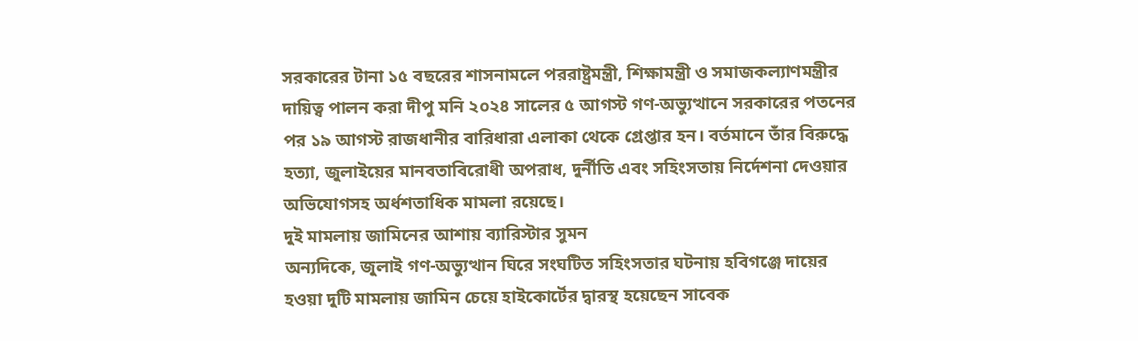সরকারের টানা ১৫ বছরের শাসনামলে পররাষ্ট্রমন্ত্রী, শিক্ষামন্ত্রী ও সমাজকল্যাণমন্ত্রীর দায়িত্ব পালন করা দীপু মনি ২০২৪ সালের ৫ আগস্ট গণ-অভ্যুত্থানে সরকারের পতনের পর ১৯ আগস্ট রাজধানীর বারিধারা এলাকা থেকে গ্রেপ্তার হন। বর্তমানে তাঁর বিরুদ্ধে হত্যা, জুলাইয়ের মানবতাবিরোধী অপরাধ, দুর্নীতি এবং সহিংসতায় নির্দেশনা দেওয়ার অভিযোগসহ অর্ধশতাধিক মামলা রয়েছে।
দুই মামলায় জামিনের আশায় ব্যারিস্টার সুমন
অন্যদিকে, জুলাই গণ-অভ্যুত্থান ঘিরে সংঘটিত সহিংসতার ঘটনায় হবিগঞ্জে দায়ের হওয়া দুটি মামলায় জামিন চেয়ে হাইকোর্টের দ্বারস্থ হয়েছেন সাবেক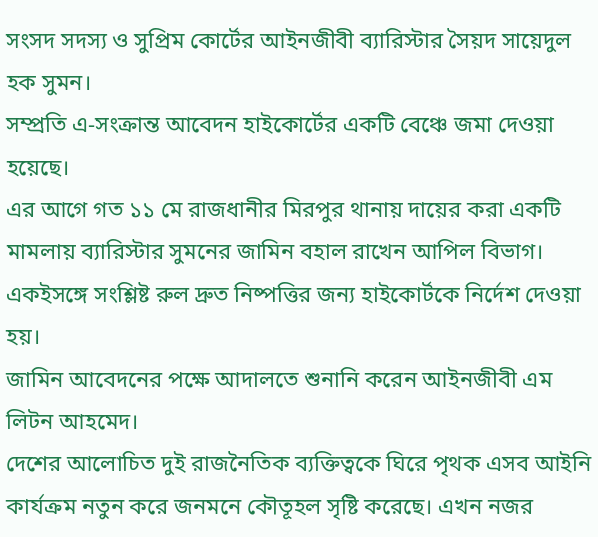সংসদ সদস্য ও সুপ্রিম কোর্টের আইনজীবী ব্যারিস্টার সৈয়দ সায়েদুল হক সুমন।
সম্প্রতি এ-সংক্রান্ত আবেদন হাইকোর্টের একটি বেঞ্চে জমা দেওয়া হয়েছে।
এর আগে গত ১১ মে রাজধানীর মিরপুর থানায় দায়ের করা একটি মামলায় ব্যারিস্টার সুমনের জামিন বহাল রাখেন আপিল বিভাগ। একইসঙ্গে সংশ্লিষ্ট রুল দ্রুত নিষ্পত্তির জন্য হাইকোর্টকে নির্দেশ দেওয়া হয়।
জামিন আবেদনের পক্ষে আদালতে শুনানি করেন আইনজীবী এম লিটন আহমেদ।
দেশের আলোচিত দুই রাজনৈতিক ব্যক্তিত্বকে ঘিরে পৃথক এসব আইনি কার্যক্রম নতুন করে জনমনে কৌতূহল সৃষ্টি করেছে। এখন নজর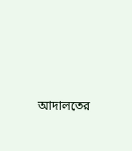আদালতের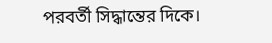পরবর্তী সিদ্ধান্তের দিকে।